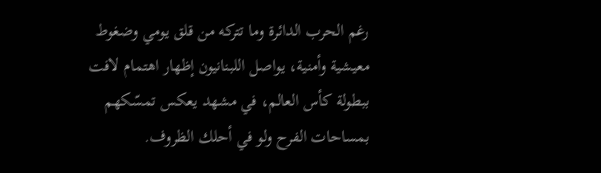رغم الحرب الدائرة وما تتركه من قلق يومي وضغوط معيشية وأمنية، يواصل اللبنانيون إظهار اهتمام لافت ببطولة كأس العالم، في مشهد يعكس تمسّكهم بمساحات الفرح ولو في أحلك الظروف.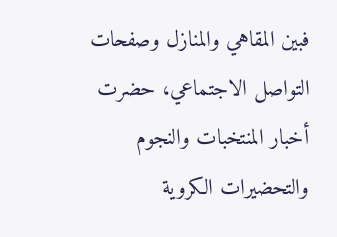فبين المقاهي والمنازل وصفحات التواصل الاجتماعي، حضرت أخبار المنتخبات والنجوم والتحضيرات الكروية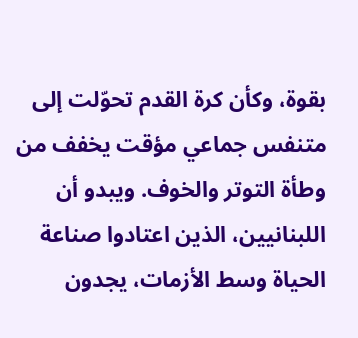بقوة، وكأن كرة القدم تحوّلت إلى متنفس جماعي مؤقت يخفف من وطأة التوتر والخوف. ويبدو أن اللبنانيين، الذين اعتادوا صناعة الحياة وسط الأزمات، يجدون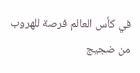في كأس العالم فرصة للهروب من ضجيج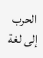الحرب إلى لغة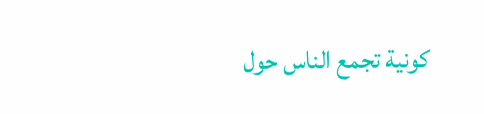كونية تجمع الناس حول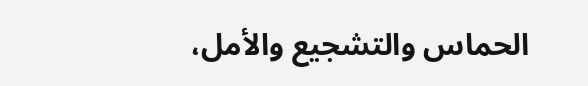الحماس والتشجيع والأمل،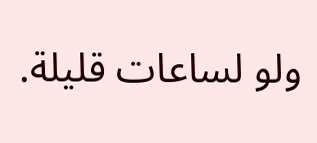ولو لساعات قليلة.